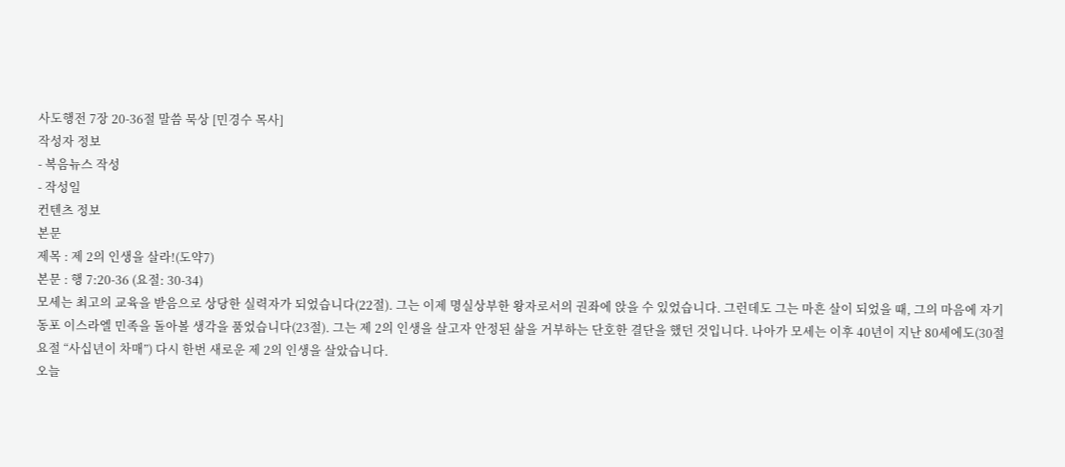사도행전 7장 20-36절 말씀 묵상 [민경수 목사]
작성자 정보
- 복음뉴스 작성
- 작성일
컨텐츠 정보
본문
제목 : 제 2의 인생을 살라!(도약7)
본문 : 행 7:20-36 (요절: 30-34)
모세는 최고의 교육을 받음으로 상당한 실력자가 되었습니다(22절). 그는 이제 명실상부한 왕자로서의 권좌에 앉을 수 있었습니다. 그런데도 그는 마흔 살이 되었을 때, 그의 마음에 자기 동포 이스라엘 민족을 돌아볼 생각을 품었습니다(23절). 그는 제 2의 인생을 살고자 안정된 삶을 거부하는 단호한 결단을 했던 것입니다. 나아가 모세는 이후 40년이 지난 80세에도(30절 요절 “사십년이 차매”) 다시 한번 새로운 제 2의 인생을 살았습니다.
오늘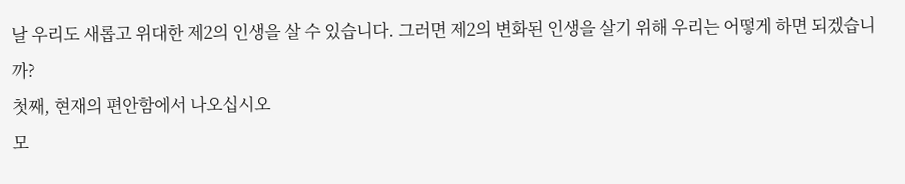날 우리도 새롭고 위대한 제2의 인생을 살 수 있습니다. 그러면 제2의 변화된 인생을 살기 위해 우리는 어떻게 하면 되겠습니까?
첫째, 현재의 편안함에서 나오십시오
모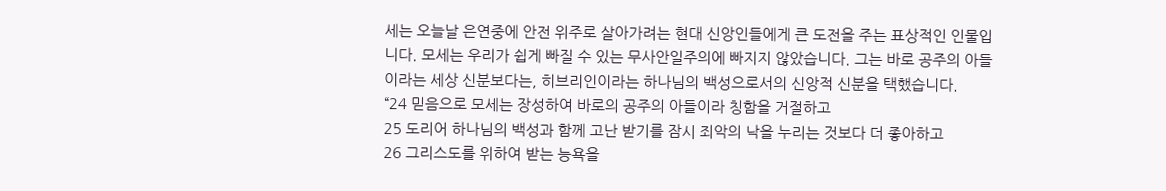세는 오늘날 은연중에 안전 위주로 살아가려는 현대 신앙인들에게 큰 도전을 주는 표상적인 인물입니다. 모세는 우리가 쉽게 빠질 수 있는 무사안일주의에 빠지지 않았습니다. 그는 바로 공주의 아들이라는 세상 신분보다는, 히브리인이라는 하나님의 백성으로서의 신앙적 신분을 택했습니다.
“24 믿음으로 모세는 장성하여 바로의 공주의 아들이라 칭함을 거절하고
25 도리어 하나님의 백성과 함께 고난 받기를 잠시 죄악의 낙을 누리는 것보다 더 좋아하고
26 그리스도를 위하여 받는 능욕을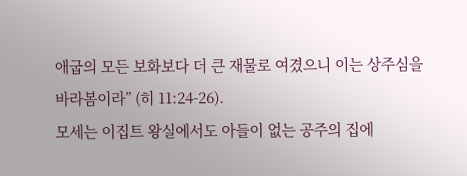애굽의 모든 보화보다 더 큰 재물로 여겼으니 이는 상주심을 바라봄이라” (히 11:24-26).
모세는 이집트 왕실에서도 아들이 없는 공주의 집에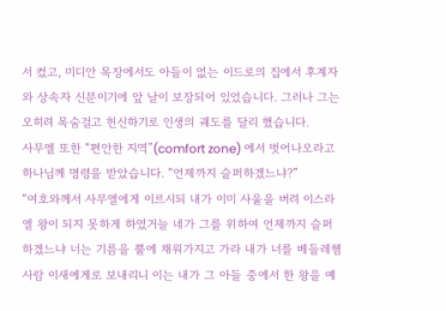서 컸고, 미디안 목장에서도 아들이 없는 이드로의 집에서 후계자와 상속자 신분이기에 앞 날이 보장되어 있었습니다. 그러나 그는 오히려 목숨걸고 헌신하기로 인생의 궤도를 달리 했습니다.
사무엘 또한 “편안한 지역”(comfort zone) 에서 벗어나오라고 하나님께 명령을 받았습니다. “언제까지 슬퍼하겠느냐?”
“여호와께서 사무엘에게 이르시되 내가 이미 사울을 버려 이스라엘 왕이 되지 못하게 하였거늘 네가 그를 위하여 언제까지 슬퍼 하겠느냐 너는 기름을 뿔에 채워가지고 가라 내가 너를 베들레헴 사람 이새에게로 보내리니 이는 내가 그 아들 중에서 한 왕을 예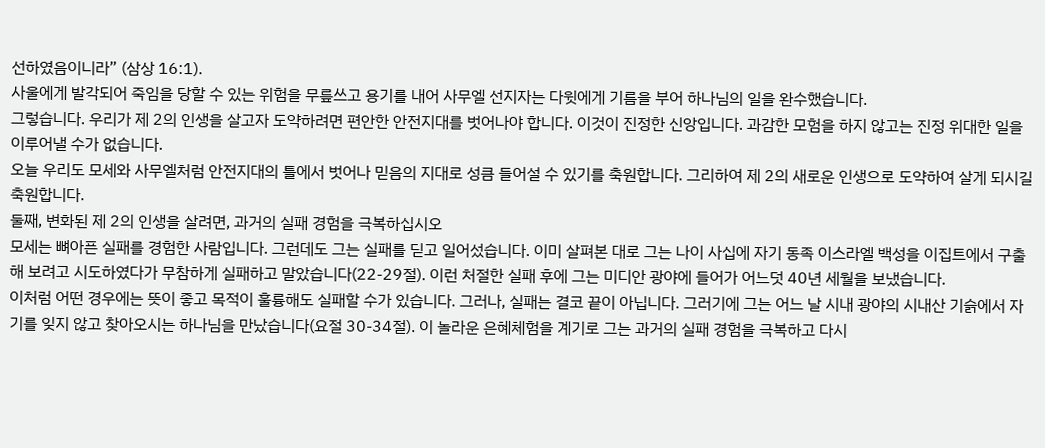선하였음이니라” (삼상 16:1).
사울에게 발각되어 죽임을 당할 수 있는 위험을 무릎쓰고 용기를 내어 사무엘 선지자는 다윗에게 기름을 부어 하나님의 일을 완수했습니다.
그렇습니다. 우리가 제 2의 인생을 살고자 도약하려면 편안한 안전지대를 벗어나야 합니다. 이것이 진정한 신앙입니다. 과감한 모험을 하지 않고는 진정 위대한 일을 이루어낼 수가 없습니다.
오늘 우리도 모세와 사무엘처럼 안전지대의 틀에서 벗어나 믿음의 지대로 성큼 들어설 수 있기를 축원합니다. 그리하여 제 2의 새로운 인생으로 도약하여 살게 되시길 축원합니다.
둘째, 변화된 제 2의 인생을 살려면, 과거의 실패 경험을 극복하십시오
모세는 뼈아픈 실패를 경험한 사람입니다. 그런데도 그는 실패를 딛고 일어섰습니다. 이미 살펴본 대로 그는 나이 사십에 자기 동족 이스라엘 백성을 이집트에서 구출해 보려고 시도하였다가 무참하게 실패하고 말았습니다(22-29절). 이런 처절한 실패 후에 그는 미디안 광야에 들어가 어느덧 40년 세월을 보냈습니다.
이처럼 어떤 경우에는 뜻이 좋고 목적이 훌륭해도 실패할 수가 있습니다. 그러나, 실패는 결코 끝이 아닙니다. 그러기에 그는 어느 날 시내 광야의 시내산 기슭에서 자기를 잊지 않고 찾아오시는 하나님을 만났습니다(요절 30-34절). 이 놀라운 은혜체험을 계기로 그는 과거의 실패 경험을 극복하고 다시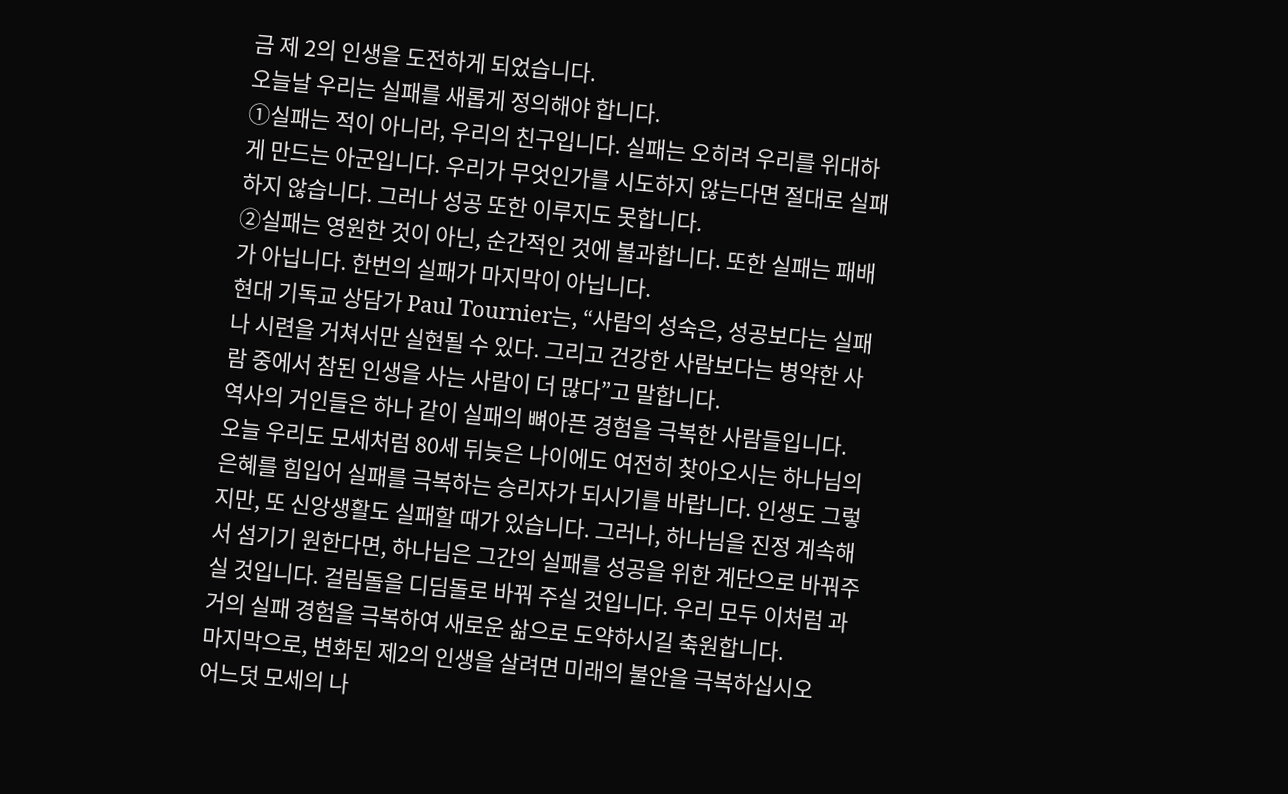금 제 2의 인생을 도전하게 되었습니다.
오늘날 우리는 실패를 새롭게 정의해야 합니다.
①실패는 적이 아니라, 우리의 친구입니다. 실패는 오히려 우리를 위대하게 만드는 아군입니다. 우리가 무엇인가를 시도하지 않는다면 절대로 실패하지 않습니다. 그러나 성공 또한 이루지도 못합니다.
②실패는 영원한 것이 아닌, 순간적인 것에 불과합니다. 또한 실패는 패배가 아닙니다. 한번의 실패가 마지막이 아닙니다.
현대 기독교 상담가 Paul Tournier는, “사람의 성숙은, 성공보다는 실패나 시련을 거쳐서만 실현될 수 있다. 그리고 건강한 사람보다는 병약한 사람 중에서 참된 인생을 사는 사람이 더 많다”고 말합니다.
역사의 거인들은 하나 같이 실패의 뼈아픈 경험을 극복한 사람들입니다.
오늘 우리도 모세처럼 80세 뒤늦은 나이에도 여전히 찾아오시는 하나님의 은혜를 힘입어 실패를 극복하는 승리자가 되시기를 바랍니다. 인생도 그렇지만, 또 신앙생활도 실패할 때가 있습니다. 그러나, 하나님을 진정 계속해서 섬기기 원한다면, 하나님은 그간의 실패를 성공을 위한 계단으로 바꿔주실 것입니다. 걸림돌을 디딤돌로 바꿔 주실 것입니다. 우리 모두 이처럼 과거의 실패 경험을 극복하여 새로운 삶으로 도약하시길 축원합니다.
마지막으로, 변화된 제2의 인생을 살려면 미래의 불안을 극복하십시오
어느덧 모세의 나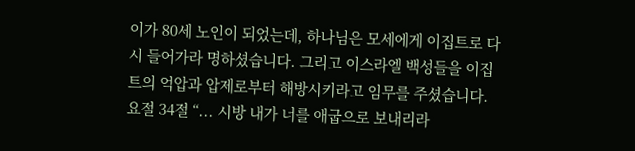이가 80세 노인이 되었는데, 하나님은 모세에게 이집트로 다시 들어가라 명하셨습니다. 그리고 이스라엘 백성들을 이집트의 억압과 압제로부터 해방시키라고 임무를 주셨습니다.
요절 34절 “... 시방 내가 너를 애굽으로 보내리라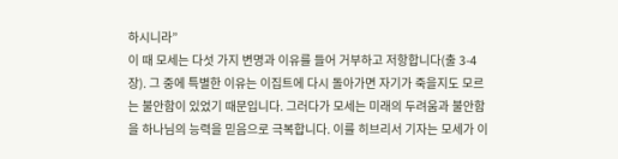하시니라”
이 때 모세는 다섯 가지 변명과 이유를 들어 거부하고 저항합니다(출 3-4장). 그 중에 특별한 이유는 이집트에 다시 돌아가면 자기가 죽을지도 모르는 불안함이 있었기 때문입니다. 그러다가 모세는 미래의 두려움과 불안함을 하나님의 능력을 믿음으로 극복합니다. 이를 히브리서 기자는 모세가 이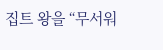집트 왕을 “무서워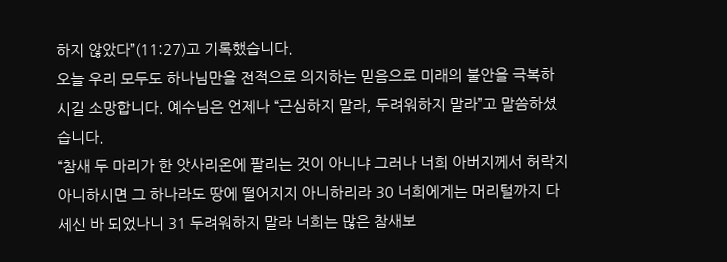하지 않았다”(11:27)고 기록했습니다.
오늘 우리 모두도 하나님만을 전적으로 의지하는 믿음으로 미래의 불안을 극복하시길 소망합니다. 예수님은 언제나 “근심하지 말라, 두려워하지 말라”고 말씀하셨습니다.
“참새 두 마리가 한 앗사리온에 팔리는 것이 아니냐 그러나 너희 아버지께서 허락지 아니하시면 그 하나라도 땅에 떨어지지 아니하리라 30 너희에게는 머리털까지 다 세신 바 되었나니 31 두려워하지 말라 너희는 많은 참새보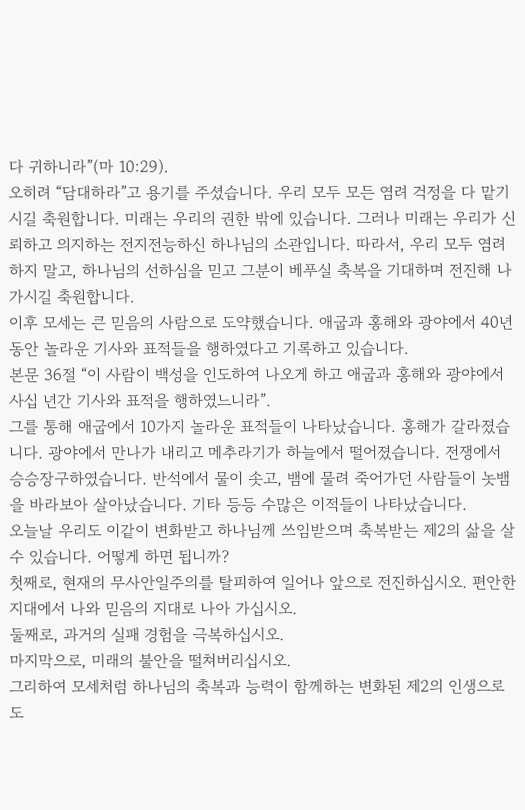다 귀하니라”(마 10:29).
오히려 “담대하라”고 용기를 주셨습니다. 우리 모두 모든 염려 걱정을 다 맡기시길 축원합니다. 미래는 우리의 권한 밖에 있습니다. 그러나 미래는 우리가 신뢰하고 의지하는 전지전능하신 하나님의 소관입니다. 따라서, 우리 모두 염려하지 말고, 하나님의 선하심을 믿고 그분이 베푸실 축복을 기대하며 전진해 나가시길 축원합니다.
이후 모세는 큰 믿음의 사람으로 도약했습니다. 애굽과 홍해와 광야에서 40년 동안 놀라운 기사와 표적들을 행하였다고 기록하고 있습니다.
본문 36절 “이 사람이 백성을 인도하여 나오게 하고 애굽과 홍해와 광야에서 사십 년간 기사와 표적을 행하였느니라”.
그를 통해 애굽에서 10가지 놀라운 표적들이 나타났습니다. 홍해가 갈라졌습니다. 광야에서 만나가 내리고 메추라기가 하늘에서 떨어졌습니다. 전쟁에서 승승장구하였습니다. 반석에서 물이 솟고, 뱀에 물려 죽어가던 사람들이 놋뱀을 바라보아 살아났습니다. 기타 등등 수많은 이적들이 나타났습니다.
오늘날 우리도 이같이 변화받고 하나님께 쓰임받으며 축복받는 제2의 삶을 살 수 있습니다. 어떻게 하면 됩니까?
첫째로, 현재의 무사안일주의를 탈피하여 일어나 앞으로 전진하십시오. 편안한 지대에서 나와 믿음의 지대로 나아 가십시오.
둘째로, 과거의 실패 경험을 극복하십시오.
마지막으로, 미래의 불안을 떨쳐버리십시오.
그리하여 모세처럼 하나님의 축복과 능력이 함께하는 변화된 제2의 인생으로 도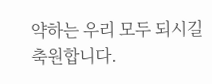약하는 우리 모두 되시길 축원합니다.